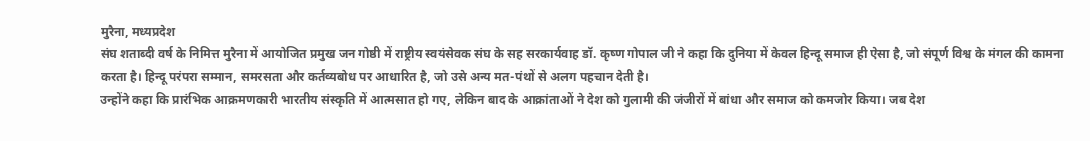मुरैना, मध्यप्रदेश
संघ शताब्दी वर्ष के निमित्त मुरैना में आयोजित प्रमुख जन गोष्ठी में राष्ट्रीय स्वयंसेवक संघ के सह सरकार्यवाह डॉ. कृष्ण गोपाल जी ने कहा कि दुनिया में केवल हिन्दू समाज ही ऐसा है, जो संपूर्ण विश्व के मंगल की कामना करता है। हिन्दू परंपरा सम्मान, समरसता और कर्तव्यबोध पर आधारित है, जो उसे अन्य मत-पंथों से अलग पहचान देती है।
उन्होंने कहा कि प्रारंभिक आक्रमणकारी भारतीय संस्कृति में आत्मसात हो गए, लेकिन बाद के आक्रांताओं ने देश को गुलामी की जंजीरों में बांधा और समाज को कमजोर किया। जब देश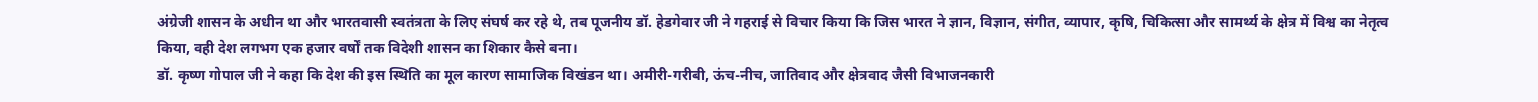अंग्रेजी शासन के अधीन था और भारतवासी स्वतंत्रता के लिए संघर्ष कर रहे थे, तब पूजनीय डॉ. हेडगेवार जी ने गहराई से विचार किया कि जिस भारत ने ज्ञान, विज्ञान, संगीत, व्यापार, कृषि, चिकित्सा और सामर्थ्य के क्षेत्र में विश्व का नेतृत्व किया, वही देश लगभग एक हजार वर्षों तक विदेशी शासन का शिकार कैसे बना।
डॉ. कृष्ण गोपाल जी ने कहा कि देश की इस स्थिति का मूल कारण सामाजिक विखंडन था। अमीरी-गरीबी, ऊंच-नीच, जातिवाद और क्षेत्रवाद जैसी विभाजनकारी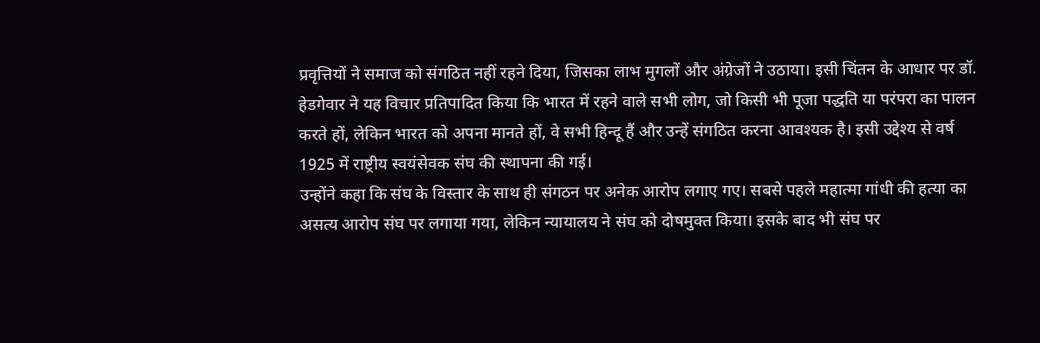प्रवृत्तियों ने समाज को संगठित नहीं रहने दिया, जिसका लाभ मुगलों और अंग्रेजों ने उठाया। इसी चिंतन के आधार पर डॉ. हेडगेवार ने यह विचार प्रतिपादित किया कि भारत में रहने वाले सभी लोग, जो किसी भी पूजा पद्धति या परंपरा का पालन करते हों, लेकिन भारत को अपना मानते हों, वे सभी हिन्दू हैं और उन्हें संगठित करना आवश्यक है। इसी उद्देश्य से वर्ष 1925 में राष्ट्रीय स्वयंसेवक संघ की स्थापना की गई।
उन्होंने कहा कि संघ के विस्तार के साथ ही संगठन पर अनेक आरोप लगाए गए। सबसे पहले महात्मा गांधी की हत्या का असत्य आरोप संघ पर लगाया गया, लेकिन न्यायालय ने संघ को दोषमुक्त किया। इसके बाद भी संघ पर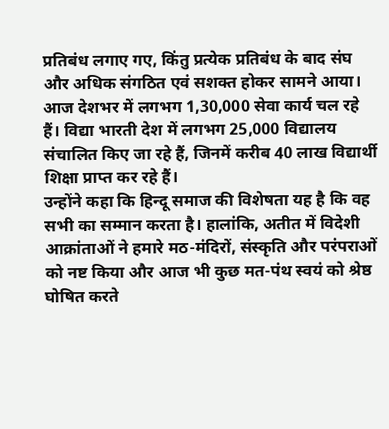प्रतिबंध लगाए गए, किंतु प्रत्येक प्रतिबंध के बाद संघ और अधिक संगठित एवं सशक्त होकर सामने आया।
आज देशभर में लगभग 1,30,000 सेवा कार्य चल रहे हैं। विद्या भारती देश में लगभग 25,000 विद्यालय संचालित किए जा रहे हैं, जिनमें करीब 40 लाख विद्यार्थी शिक्षा प्राप्त कर रहे हैं।
उन्होंने कहा कि हिन्दू समाज की विशेषता यह है कि वह सभी का सम्मान करता है। हालांकि, अतीत में विदेशी आक्रांताओं ने हमारे मठ-मंदिरों, संस्कृति और परंपराओं को नष्ट किया और आज भी कुछ मत-पंथ स्वयं को श्रेष्ठ घोषित करते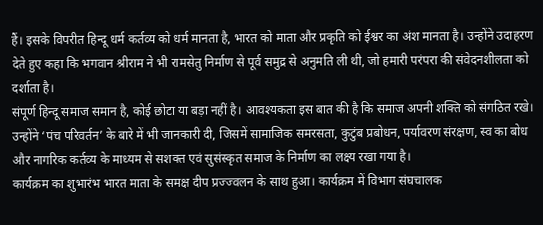हैं। इसके विपरीत हिन्दू धर्म कर्तव्य को धर्म मानता है, भारत को माता और प्रकृति को ईश्वर का अंश मानता है। उन्होंने उदाहरण देते हुए कहा कि भगवान श्रीराम ने भी रामसेतु निर्माण से पूर्व समुद्र से अनुमति ली थी, जो हमारी परंपरा की संवेदनशीलता को दर्शाता है।
संपूर्ण हिन्दू समाज समान है, कोई छोटा या बड़ा नहीं है। आवश्यकता इस बात की है कि समाज अपनी शक्ति को संगठित रखे। उन्होंने ‘पंच परिवर्तन’ के बारे में भी जानकारी दी, जिसमें सामाजिक समरसता, कुटुंब प्रबोधन, पर्यावरण संरक्षण, स्व का बोध और नागरिक कर्तव्य के माध्यम से सशक्त एवं सुसंस्कृत समाज के निर्माण का लक्ष्य रखा गया है।
कार्यक्रम का शुभारंभ भारत माता के समक्ष दीप प्रज्ज्वलन के साथ हुआ। कार्यक्रम में विभाग संघचालक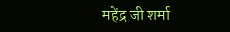महेंद्र जी शर्मा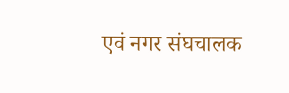एवं नगर संघचालक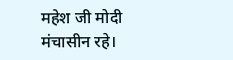महेश जी मोदी मंचासीन रहे।